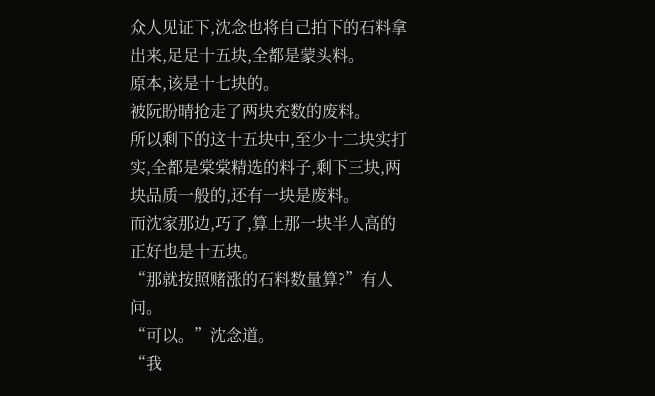众人见证下,沈念也将自己拍下的石料拿出来,足足十五块,全都是蒙头料。
原本,该是十七块的。
被阮盼晴抢走了两块充数的废料。
所以剩下的这十五块中,至少十二块实打实,全都是棠棠精选的料子,剩下三块,两块品质一般的,还有一块是废料。
而沈家那边,巧了,算上那一块半人高的正好也是十五块。
“那就按照赌涨的石料数量算?”有人问。
“可以。”沈念道。
“我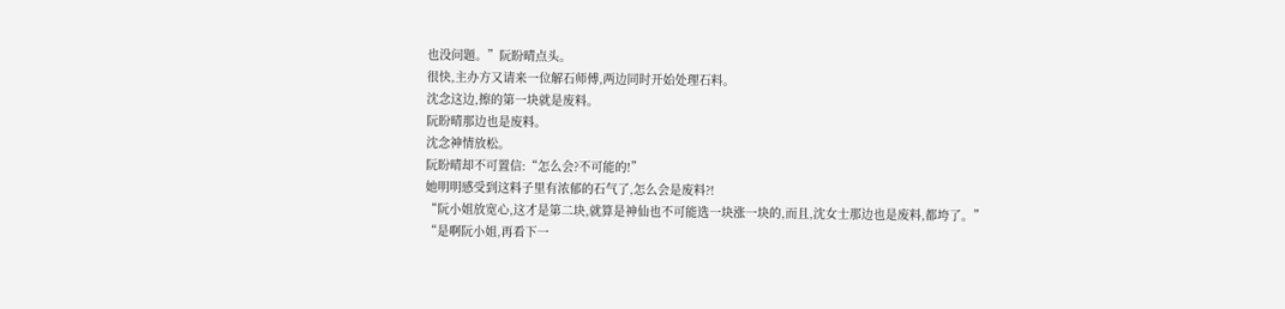也没问题。”阮盼晴点头。
很快,主办方又请来一位解石师傅,两边同时开始处理石料。
沈念这边,擦的第一块就是废料。
阮盼晴那边也是废料。
沈念神情放松。
阮盼晴却不可置信:“怎么会?不可能的!”
她明明感受到这料子里有浓郁的石气了,怎么会是废料?!
“阮小姐放宽心,这才是第二块,就算是神仙也不可能选一块涨一块的,而且,沈女士那边也是废料,都垮了。”
“是啊阮小姐,再看下一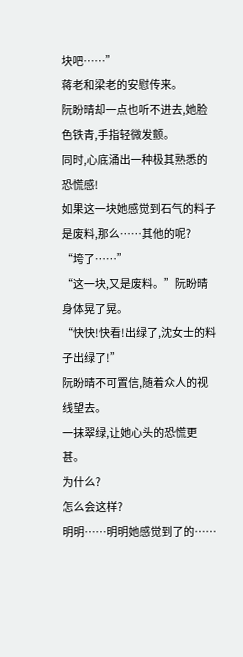块吧……”
蒋老和梁老的安慰传来。
阮盼晴却一点也听不进去,她脸色铁青,手指轻微发颤。
同时,心底涌出一种极其熟悉的恐慌感!
如果这一块她感觉到石气的料子是废料,那么……其他的呢?
“垮了……”
“这一块,又是废料。”阮盼晴身体晃了晃。
“快快!快看!出绿了,沈女士的料子出绿了!”
阮盼晴不可置信,随着众人的视线望去。
一抹翠绿,让她心头的恐慌更甚。
为什么?
怎么会这样?
明明……明明她感觉到了的……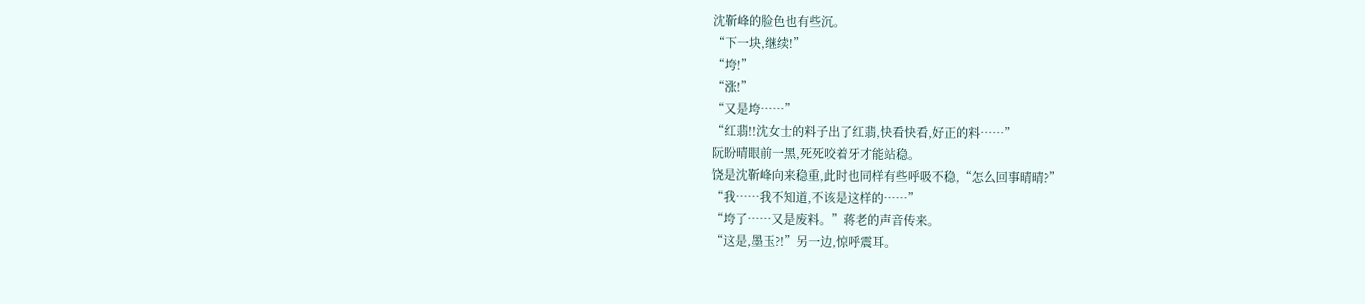沈靳峰的脸色也有些沉。
“下一块,继续!”
“垮!”
“涨!”
“又是垮……”
“红翡!!沈女士的料子出了红翡,快看快看,好正的料……”
阮盼晴眼前一黑,死死咬着牙才能站稳。
饶是沈靳峰向来稳重,此时也同样有些呼吸不稳,“怎么回事晴晴?”
“我……我不知道,不该是这样的……”
“垮了……又是废料。”蒋老的声音传来。
“这是,墨玉?!”另一边,惊呼震耳。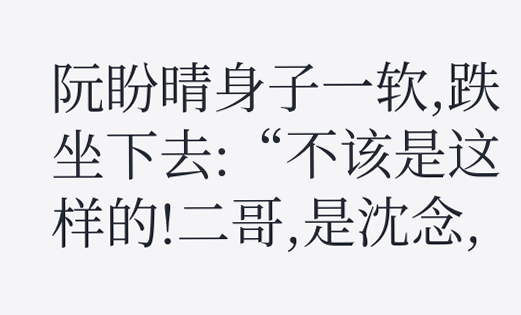阮盼晴身子一软,跌坐下去:“不该是这样的!二哥,是沈念,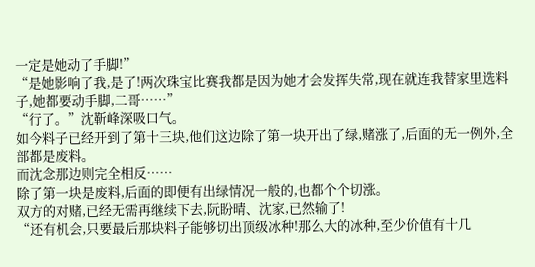一定是她动了手脚!”
“是她影响了我,是了!两次珠宝比赛我都是因为她才会发挥失常,现在就连我替家里选料子,她都要动手脚,二哥……”
“行了。”沈靳峰深吸口气。
如今料子已经开到了第十三块,他们这边除了第一块开出了绿,赌涨了,后面的无一例外,全部都是废料。
而沈念那边则完全相反……
除了第一块是废料,后面的即便有出绿情况一般的,也都个个切涨。
双方的对赌,已经无需再继续下去,阮盼晴、沈家,已然输了!
“还有机会,只要最后那块料子能够切出顶级冰种!那么大的冰种,至少价值有十几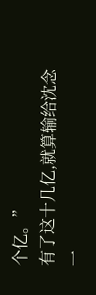个亿。”
有了这十几亿,就算输给沈念一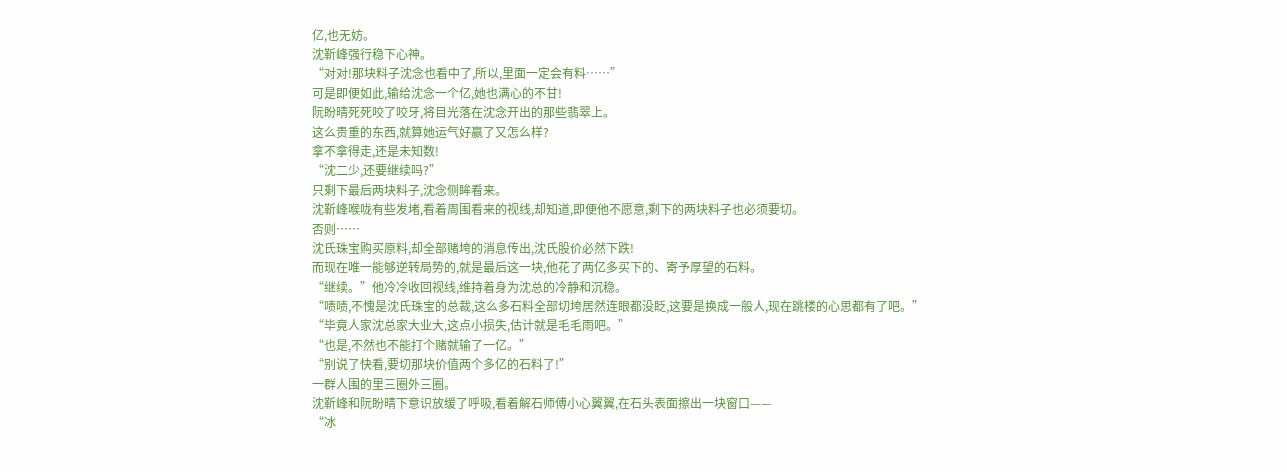亿,也无妨。
沈靳峰强行稳下心神。
“对对!那块料子沈念也看中了,所以,里面一定会有料……”
可是即便如此,输给沈念一个亿,她也满心的不甘!
阮盼晴死死咬了咬牙,将目光落在沈念开出的那些翡翠上。
这么贵重的东西,就算她运气好赢了又怎么样?
拿不拿得走,还是未知数!
“沈二少,还要继续吗?”
只剩下最后两块料子,沈念侧眸看来。
沈靳峰喉咙有些发堵,看着周围看来的视线,却知道,即便他不愿意,剩下的两块料子也必须要切。
否则……
沈氏珠宝购买原料,却全部赌垮的消息传出,沈氏股价必然下跌!
而现在唯一能够逆转局势的,就是最后这一块,他花了两亿多买下的、寄予厚望的石料。
“继续。”他冷冷收回视线,维持着身为沈总的冷静和沉稳。
“啧啧,不愧是沈氏珠宝的总裁,这么多石料全部切垮居然连眼都没眨,这要是换成一般人,现在跳楼的心思都有了吧。”
“毕竟人家沈总家大业大,这点小损失,估计就是毛毛雨吧。”
“也是,不然也不能打个赌就输了一亿。”
“别说了快看,要切那块价值两个多亿的石料了!”
一群人围的里三圈外三圈。
沈靳峰和阮盼晴下意识放缓了呼吸,看着解石师傅小心翼翼,在石头表面擦出一块窗口——
“冰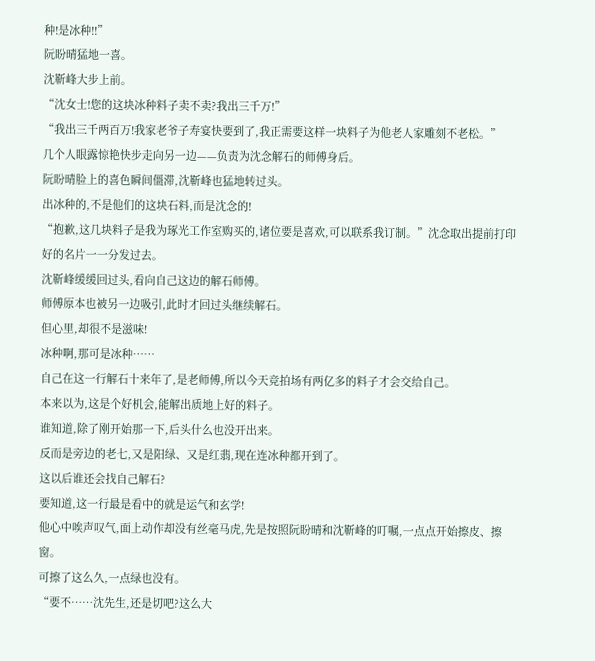种!是冰种!!”
阮盼晴猛地一喜。
沈靳峰大步上前。
“沈女士!您的这块冰种料子卖不卖?我出三千万!”
“我出三千两百万!我家老爷子寿宴快要到了,我正需要这样一块料子为他老人家雕刻不老松。”
几个人眼露惊艳快步走向另一边——负责为沈念解石的师傅身后。
阮盼晴脸上的喜色瞬间僵滞,沈靳峰也猛地转过头。
出冰种的,不是他们的这块石料,而是沈念的!
“抱歉,这几块料子是我为琢光工作室购买的,诸位要是喜欢,可以联系我订制。”沈念取出提前打印好的名片一一分发过去。
沈靳峰缓缓回过头,看向自己这边的解石师傅。
师傅原本也被另一边吸引,此时才回过头继续解石。
但心里,却很不是滋味!
冰种啊,那可是冰种……
自己在这一行解石十来年了,是老师傅,所以今天竞拍场有两亿多的料子才会交给自己。
本来以为,这是个好机会,能解出质地上好的料子。
谁知道,除了刚开始那一下,后头什么也没开出来。
反而是旁边的老七,又是阳绿、又是红翡,现在连冰种都开到了。
这以后谁还会找自己解石?
要知道,这一行最是看中的就是运气和玄学!
他心中唉声叹气,面上动作却没有丝毫马虎,先是按照阮盼晴和沈靳峰的叮嘱,一点点开始擦皮、擦窗。
可擦了这么久,一点绿也没有。
“要不……沈先生,还是切吧?这么大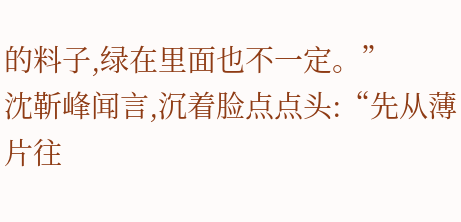的料子,绿在里面也不一定。”
沈靳峰闻言,沉着脸点点头:“先从薄片往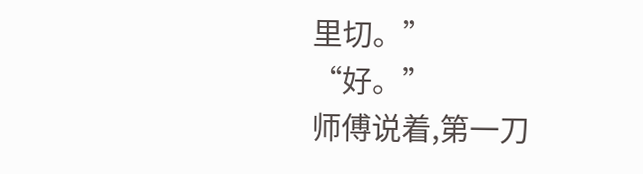里切。”
“好。”
师傅说着,第一刀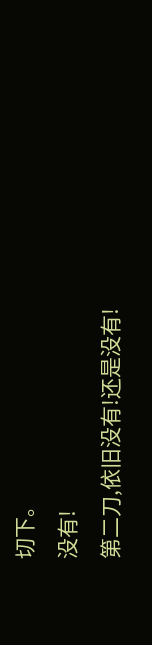切下。
没有!
第二刀,依旧没有!还是没有!